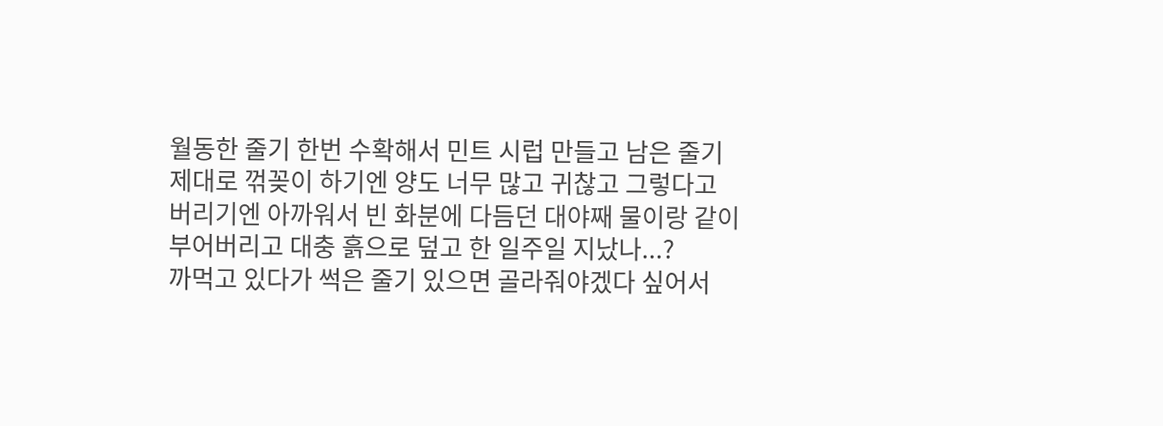월동한 줄기 한번 수확해서 민트 시럽 만들고 남은 줄기 제대로 꺾꽂이 하기엔 양도 너무 많고 귀찮고 그렇다고 버리기엔 아까워서 빈 화분에 다듬던 대야째 물이랑 같이 부어버리고 대충 흙으로 덮고 한 일주일 지났나...?
까먹고 있다가 썩은 줄기 있으면 골라줘야겠다 싶어서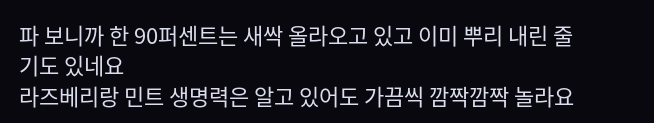파 보니까 한 90퍼센트는 새싹 올라오고 있고 이미 뿌리 내린 줄기도 있네요
라즈베리랑 민트 생명력은 알고 있어도 가끔씩 깜짝깜짝 놀라요